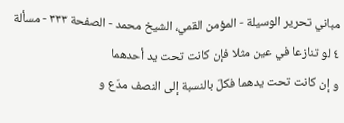مباني تحرير الوسيلة - المؤمن القمي، الشيخ محمد - الصفحة ٣٣٣ - مسألة ٤ لو تنازعا في عين مثلا فإن كانت تحت يد أحدهما
و إن كانت تحت يدهما فكلّ بالنسبة إلى النصف مدّع و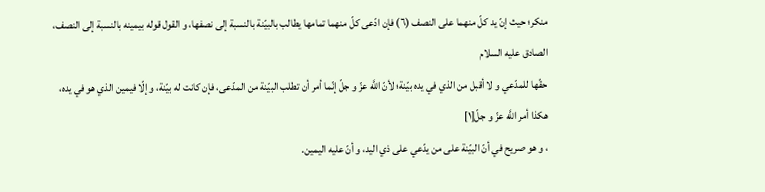منكر؛ حيث إنّ يد كلّ منهما على النصف (٦) فإن ادّعى كلّ منهما تمامها يطالب بالبيّنة بالنسبة إلى نصفها، و القول قوله بيمينه بالنسبة إلى النصف، الصادق عليه السلام
حقّها للمدّعي و لا أقبل من الذي في يده بيّنة؛ لأنّ اللَّه عزّ و جلّ إنّما أمر أن تطلب البيّنة من المدّعى، فإن كانت له بيّنة، و إلّا فيمين الذي هو في يده، هكذا أمر اللَّه عزّ و جلّ[١]
، و هو صريح في أنّ البيّنة على من يدّعي على ذي اليد، و أنّ عليه اليمين.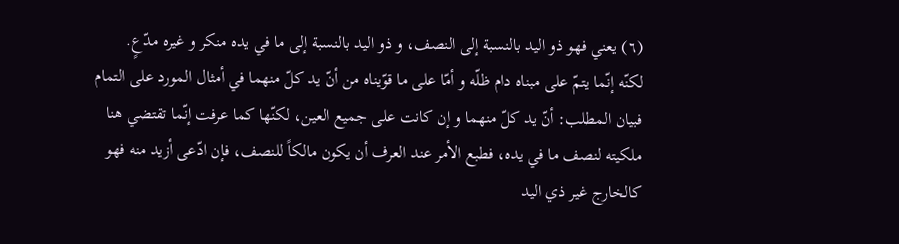(٦) يعني فهو ذو اليد بالنسبة إلى النصف، و ذو اليد بالنسبة إلى ما في يده منكر و غيره مدّعٍ.
لكنّه إنّما يتمّ على مبناه دام ظلّه و أمّا على ما قوّيناه من أنّ يد كلّ منهما في أمثال المورد على التمام فبيان المطلب: أنّ يد كلّ منهما و إن كانت على جميع العين، لكنّها كما عرفت إنّما تقتضي هنا ملكيته لنصف ما في يده، فطبع الأمر عند العرف أن يكون مالكاً للنصف، فإن ادّعى أزيد منه فهو كالخارج غير ذي اليد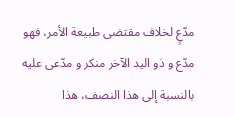مدّعٍ لخلاف مقتضى طبيعة الأمر، فهو مدّع و ذو اليد الآخر منكر و مدّعى عليه بالنسبة إلى هذا النصف، هذا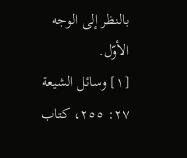بالنظر إلى الوجه الأوّل.
[١] وسائل الشيعة ٢٧: ٢٥٥، كتاب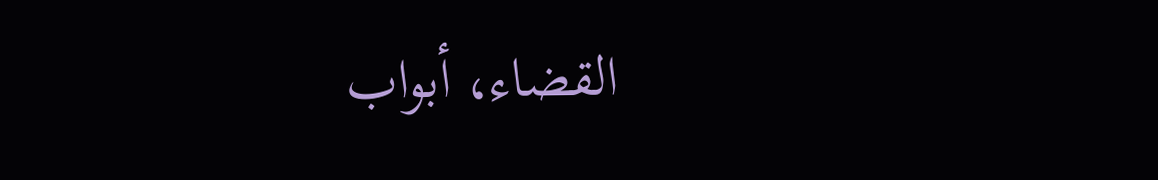القضاء، أبواب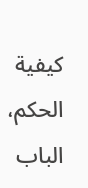كيفية الحكم، الباب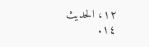١٢، الحديث ١٤.